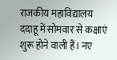राजकीय महाविद्यालय ददाहू में सोमवार से कक्षाएं शुरू होने वाली हैं। नए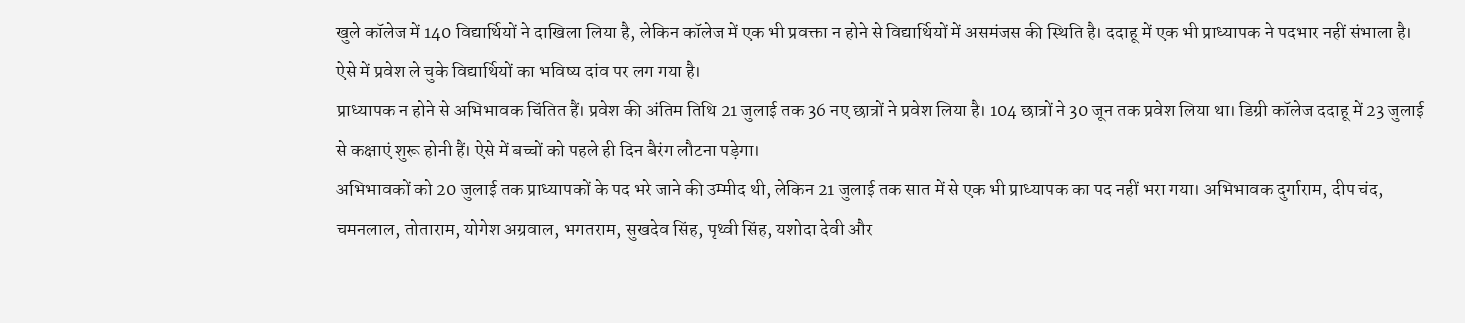खुले कॉलेज में 140 विद्यार्थियों ने दाखिला लिया है, लेकिन कॉलेज में एक भी प्रवक्ता न होने से विद्यार्थियों में असमंजस की स्थिति है। ददाहू में एक भी प्राध्यापक ने पदभार नहीं संभाला है। ऐसे में प्रवेश ले चुके विद्यार्थियों का भविष्य दांव पर लग गया है।
प्राध्यापक न होने से अभिभावक चिंतित हैं। प्रवेश की अंतिम तिथि 21 जुलाई तक 36 नए छात्रों ने प्रवेश लिया है। 104 छात्रों ने 30 जून तक प्रवेश लिया था। डिग्री कॉलेज ददाहू में 23 जुलाई से कक्षाएं शुरू होनी हैं। ऐसे में बच्चों को पहले ही दिन बैरंग लौटना पड़ेगा।
अभिभावकों को 20 जुलाई तक प्राध्यापकों के पद भरे जाने की उम्मीद थी, लेकिन 21 जुलाई तक सात में से एक भी प्राध्यापक का पद नहीं भरा गया। अभिभावक दुर्गाराम, दीप चंद, चमनलाल, तोताराम, योगेश अग्रवाल, भगतराम, सुखदेव सिंह, पृथ्वी सिंह, यशोदा देवी और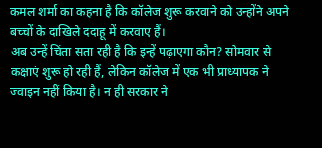कमल शर्मा का कहना है कि कॉलेज शुरू करवाने को उन्होंने अपने बच्चों के दाखिले ददाहू में करवाए हैं।
अब उन्हें चिंता सता रही है कि इन्हें पढ़ाएगा कौन? सोमवार से कक्षाएं शुरू हो रही हैं, लेकिन कॉलेज में एक भी प्राध्यापक ने ज्वाइन नहीं किया है। न ही सरकार ने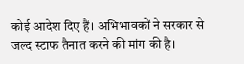कोई आदेश दिए हैं। अभिभावकों ने सरकार से जल्द स्टाफ तैनात करने की मांग की है।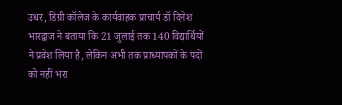उधर, डिग्री कॉलेज के कार्यवाहक प्राचार्य डॉ दिनेश भारद्वाज ने बताया कि 21 जुलाई तक 140 विद्यार्थियों ने प्रवेश लिया है, लेकिन अभी तक प्राध्यापकों के पदों को नहीं भरा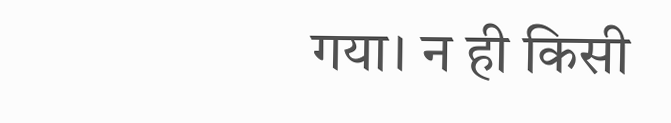गया। न ही किसी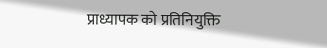प्राध्यापक को प्रतिनियुक्ति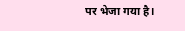पर भेजा गया है।